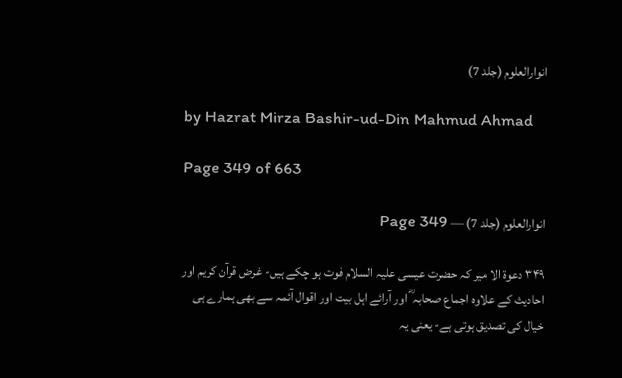انوارالعلوم (جلد 7)

by Hazrat Mirza Bashir-ud-Din Mahmud Ahmad

Page 349 of 663

انوارالعلوم (جلد 7) — Page 349

۳۴۹ دعوة الا میر کہ حضرت عیسی علیہ السلام فوت ہو چکے ہیں- غرض قرآن کریم اور احادیث کے علاوہ اجماع صحابہ ؓ اور آرائے اہل بیت اور اقوال آئمہ سے بھی ہمارے ہی خیال کی تصدیق ہوتی ہے- یعنی یہ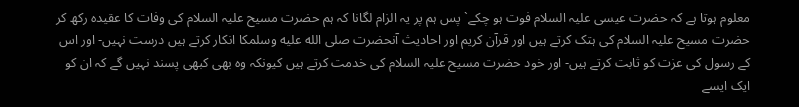معلوم ہوتا ہے کہ حضرت عیسی علیہ السلام فوت ہو چکے` پس ہم پر یہ الزام لگانا کہ ہم حضرت مسیح علیہ السلام کی وفات کا عقیدہ رکھ کر حضرت مسیح علیہ السلام کی ہتک کرتے ہیں اور قرآن کریم اور احادیث آنحضرت صلى الله عليه وسلمکا انکار کرتے ہیں درست نہیں- اور اس کے رسول کی عزت کو ثابت کرتے ہیں- اور خود حضرت مسیح علیہ السلام کی خدمت کرتے ہیں کیونکہ وہ بھی کبھی پسند نہیں گے کہ ان کو ایک ایسے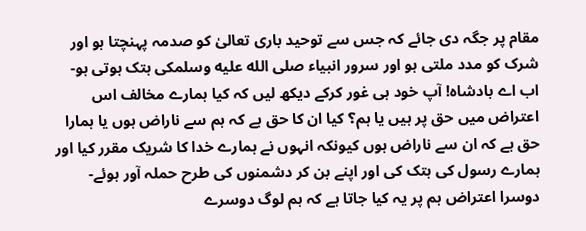مقام پر جگہ دی جائے کہ جس سے توحید باری تعالیٰ کو صدمہ پہنچتا ہو اور شرک کو مدد ملتی ہو اور سرور انبیاء صلى الله عليه وسلمکی ہتک ہوتی ہو- اب اے بادشاہ! آپ خود ہی غور کرکے دیکھ لیں کہ کیا ہمارے مخالف اس اعتراض میں حق پر ہیں یا ہم؟ کیا ان کا حق ہے کہ ہم سے ناراض ہوں یا ہمارا حق ہے کہ ان سے ناراض ہوں کیونکہ انہوں نے ہمارے خدا کا شریک مقرر کیا اور ہمارے رسول کی ہتک کی اور اپنے بن کر دشمنوں کی طرح حملہ آور ہوئے- دوسرا اعتراض ہم پر یہ کیا جاتا ہے کہ ہم لوگ دوسرے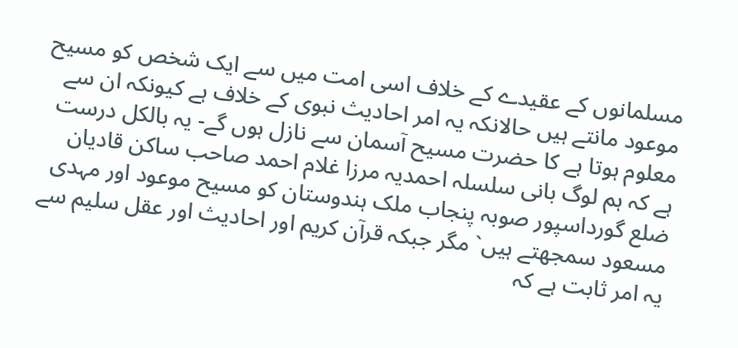مسلمانوں کے عقیدے کے خلاف اسی امت میں سے ایک شخص کو مسیح موعود مانتے ہیں حالانکہ یہ امر احادیث نبوی کے خلاف ہے کیونکہ ان سے معلوم ہوتا ہے کا حضرت مسیح آسمان سے نازل ہوں گے- یہ بالکل درست ہے کہ ہم لوگ بانی سلسلہ احمدیہ مرزا غلام احمد صاحب ساکن قادیان ضلع گورداسپور صوبہ پنجاب ملک ہندوستان کو مسیح موعود اور مہدی مسعود سمجھتے ہیں` مگر جبکہ قرآن کریم اور احادیث اور عقل سلیم سے یہ امر ثابت ہے کہ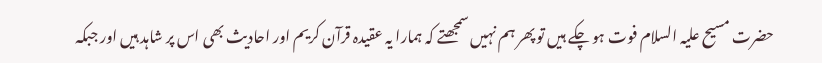حضرت مسیح علیہ السلام فوت ہو چکے ہیں تو پھر ہم نہیں سمجھتے کہ ہمارا یہ عقیدہ قرآن کریم اور احادیث بھی اس پر شاہد ہیں اور جبکہ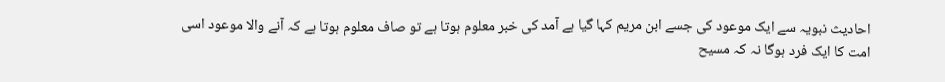احادیث نبویہ سے ایک موعود کی جسے ابن مریم کہا گیا ہے آمد کی خبر معلوم ہوتا ہے تو صاف معلوم ہوتا ہے کہ آنے والا موعود اسی امت کا ایک فرد ہوگا نہ کہ مسیح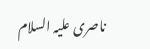ناصری علیہ السلام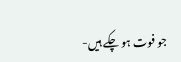جو فوت ہو چکے ہیں-